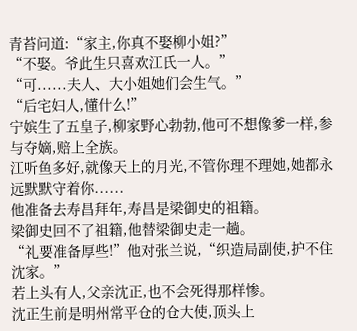青苔问道:“家主,你真不娶柳小姐?”
“不娶。爷此生只喜欢江氏一人。”
“可......夫人、大小姐她们会生气。”
“后宅妇人,懂什么!”
宁嫔生了五皇子,柳家野心勃勃,他可不想像爹一样,参与夺嫡,赔上全族。
江听鱼多好,就像天上的月光,不管你理不理她,她都永远默默守着你......
他准备去寿昌拜年,寿昌是梁御史的祖籍。
梁御史回不了祖籍,他替梁御史走一趟。
“礼要准备厚些!”他对张兰说,“织造局副使,护不住沈家。”
若上头有人,父亲沈正,也不会死得那样惨。
沈正生前是明州常平仓的仓大使,顶头上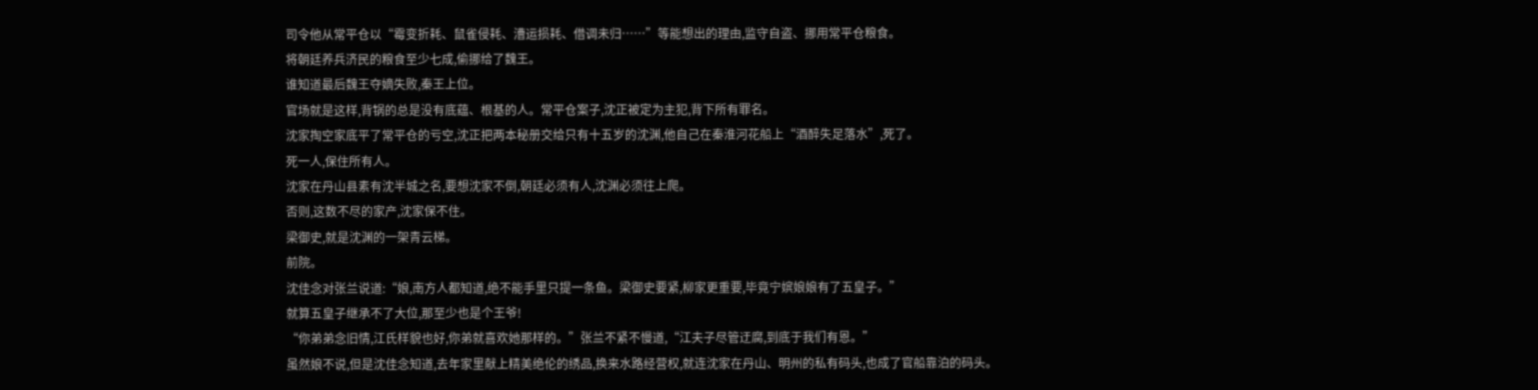司令他从常平仓以“霉变折耗、鼠雀侵耗、漕运损耗、借调未归……”等能想出的理由,监守自盗、挪用常平仓粮食。
将朝廷养兵济民的粮食至少七成,偷挪给了魏王。
谁知道最后魏王夺嫡失败,秦王上位。
官场就是这样,背锅的总是没有底蕴、根基的人。常平仓案子,沈正被定为主犯,背下所有罪名。
沈家掏空家底平了常平仓的亏空,沈正把两本秘册交给只有十五岁的沈渊,他自己在秦淮河花船上“酒醉失足落水”,死了。
死一人,保住所有人。
沈家在丹山县素有沈半城之名,要想沈家不倒,朝廷必须有人,沈渊必须往上爬。
否则,这数不尽的家产,沈家保不住。
梁御史,就是沈渊的一架青云梯。
前院。
沈佳念对张兰说道:“娘,南方人都知道,绝不能手里只提一条鱼。梁御史要紧,柳家更重要,毕竟宁嫔娘娘有了五皇子。”
就算五皇子继承不了大位,那至少也是个王爷!
“你弟弟念旧情,江氏样貌也好,你弟就喜欢她那样的。”张兰不紧不慢道,“江夫子尽管迂腐,到底于我们有恩。”
虽然娘不说,但是沈佳念知道,去年家里献上精美绝伦的绣品,换来水路经营权,就连沈家在丹山、明州的私有码头,也成了官船靠泊的码头。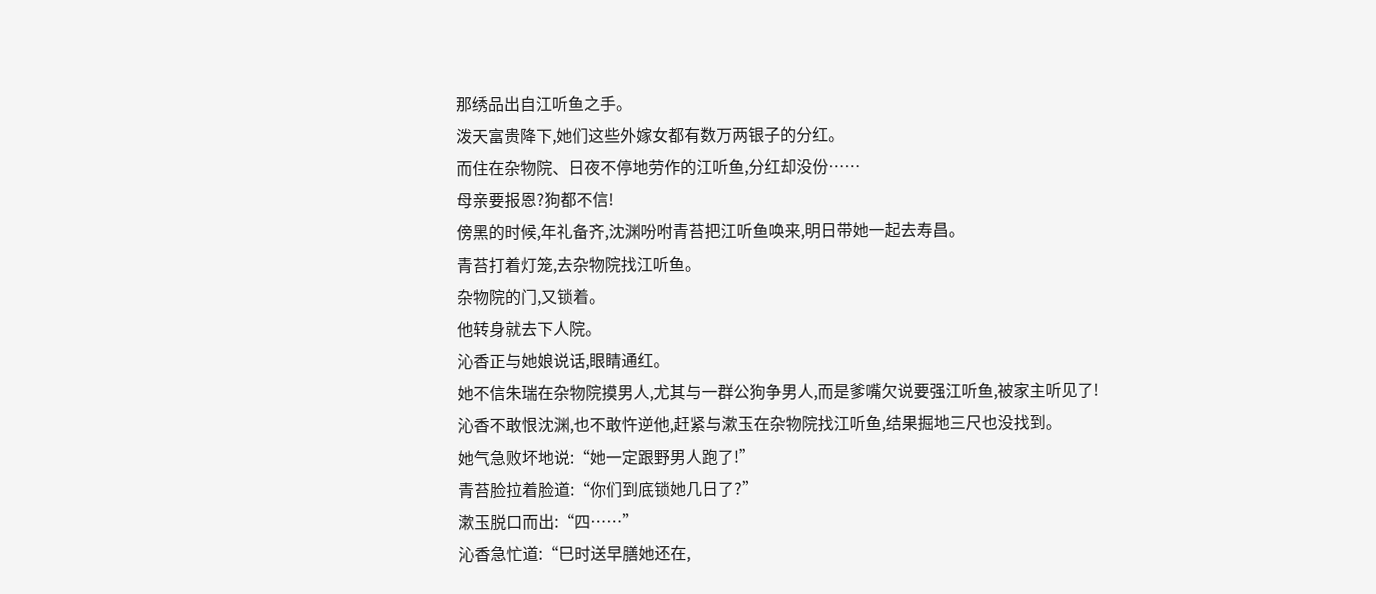那绣品出自江听鱼之手。
泼天富贵降下,她们这些外嫁女都有数万两银子的分红。
而住在杂物院、日夜不停地劳作的江听鱼,分红却没份……
母亲要报恩?狗都不信!
傍黑的时候,年礼备齐,沈渊吩咐青苔把江听鱼唤来,明日带她一起去寿昌。
青苔打着灯笼,去杂物院找江听鱼。
杂物院的门,又锁着。
他转身就去下人院。
沁香正与她娘说话,眼睛通红。
她不信朱瑞在杂物院摸男人,尤其与一群公狗争男人,而是爹嘴欠说要强江听鱼,被家主听见了!
沁香不敢恨沈渊,也不敢忤逆他,赶紧与漱玉在杂物院找江听鱼,结果掘地三尺也没找到。
她气急败坏地说:“她一定跟野男人跑了!”
青苔脸拉着脸道:“你们到底锁她几日了?”
漱玉脱口而出:“四……”
沁香急忙道:“巳时送早膳她还在,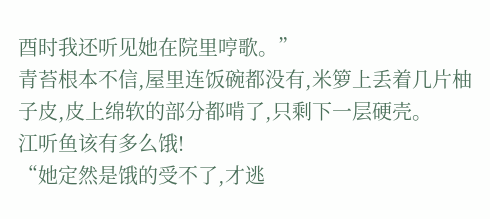酉时我还听见她在院里哼歌。”
青苔根本不信,屋里连饭碗都没有,米箩上丢着几片柚子皮,皮上绵软的部分都啃了,只剩下一层硬壳。
江听鱼该有多么饿!
“她定然是饿的受不了,才逃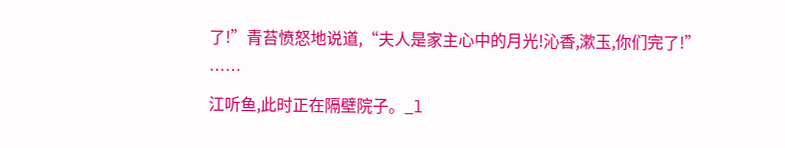了!”青苔愤怒地说道,“夫人是家主心中的月光!沁香,漱玉,你们完了!”
……
江听鱼,此时正在隔壁院子。_l